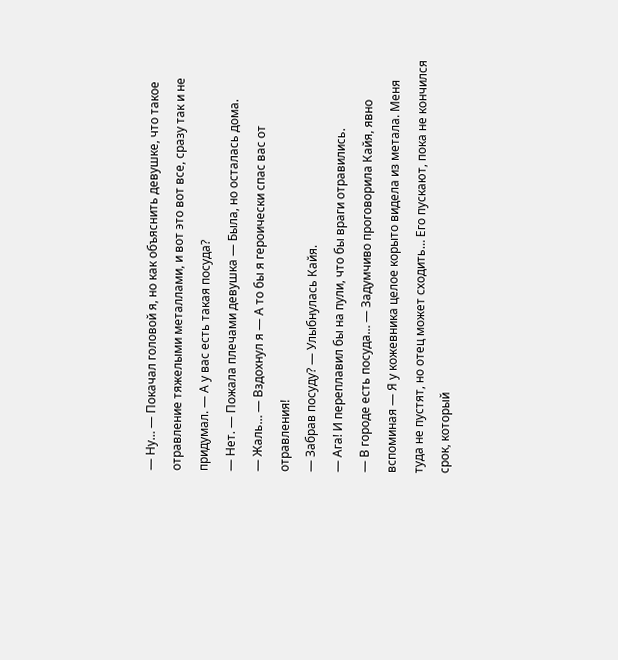— Ну… — Покачал головой я, но как объяснить девушке, что такое отравление тяжелыми металлами, и вот это вот все, сразу так и не придумал. — А у вас есть такая посуда?
— Нет. — Пожала плечами девушка — Была, но осталась дома.
— Жаль… — Вздохнул я — А то бы я героически спас вас от отравления!
— Забрав посуду? — Улыбнулась Кайя.
— Ага! И переплавил бы на пули, что бы враги отравились.
— В городе есть посуда… — Задумчиво проговорила Кайя, явно вспоминая — Я у кожевника целое корыто видела из метала. Меня туда не пустят, но отец может сходить… Его пускают, пока не кончился срок, который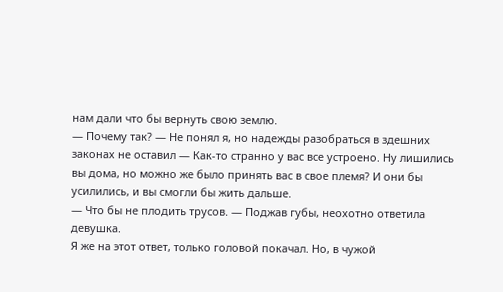нам дали что бы вернуть свою землю.
— Почему так? — Не понял я, но надежды разобраться в здешних законах не оставил — Как-то странно у вас все устроено. Ну лишились вы дома, но можно же было принять вас в свое племя? И они бы усилились, и вы смогли бы жить дальше.
— Что бы не плодить трусов. — Поджав губы, неохотно ответила девушка.
Я же на этот ответ, только головой покачал. Но, в чужой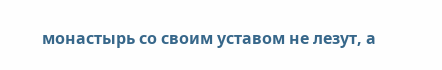монастырь со своим уставом не лезут, а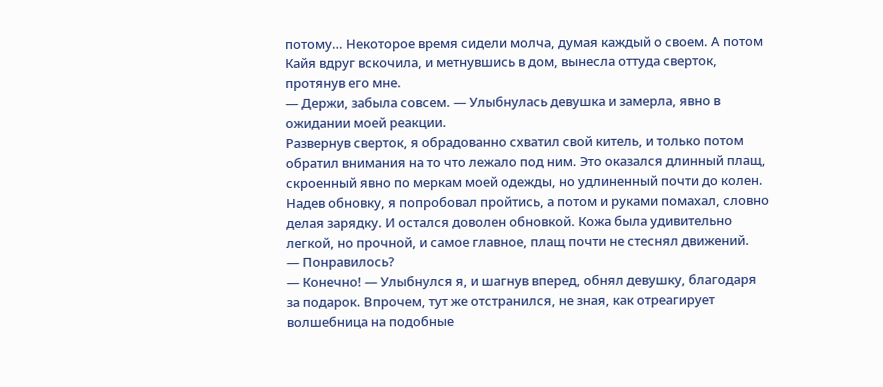потому… Некоторое время сидели молча, думая каждый о своем. А потом Кайя вдруг вскочила, и метнувшись в дом, вынесла оттуда сверток, протянув его мне.
— Держи, забыла совсем. — Улыбнулась девушка и замерла, явно в ожидании моей реакции.
Развернув сверток, я обрадованно схватил свой китель, и только потом обратил внимания на то что лежало под ним. Это оказался длинный плащ, скроенный явно по меркам моей одежды, но удлиненный почти до колен.
Надев обновку, я попробовал пройтись, а потом и руками помахал, словно делая зарядку. И остался доволен обновкой. Кожа была удивительно легкой, но прочной, и самое главное, плащ почти не стеснял движений.
— Понравилось?
— Конечно! — Улыбнулся я, и шагнув вперед, обнял девушку, благодаря за подарок. Впрочем, тут же отстранился, не зная, как отреагирует волшебница на подобные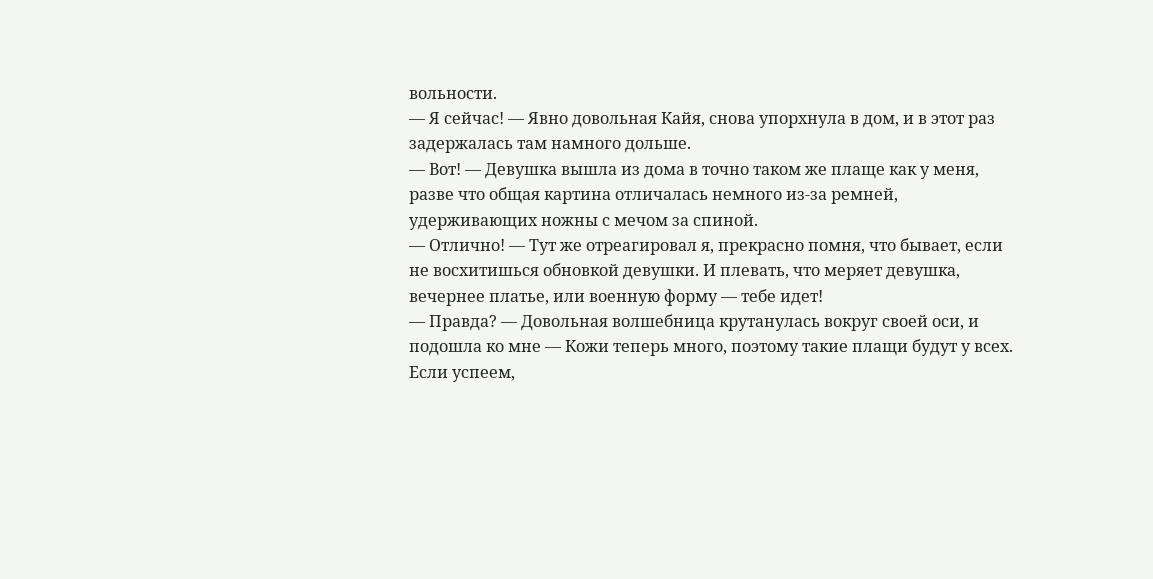вольности.
— Я сейчас! — Явно довольная Кайя, снова упорхнула в дом, и в этот раз задержалась там намного дольше.
— Вот! — Девушка вышла из дома в точно таком же плаще как у меня, разве что общая картина отличалась немного из-за ремней, удерживающих ножны с мечом за спиной.
— Отлично! — Тут же отреагировал я, прекрасно помня, что бывает, если не восхитишься обновкой девушки. И плевать, что меряет девушка, вечернее платье, или военную форму — тебе идет!
— Правда? — Довольная волшебница крутанулась вокруг своей оси, и подошла ко мне — Кожи теперь много, поэтому такие плащи будут у всех. Если успеем,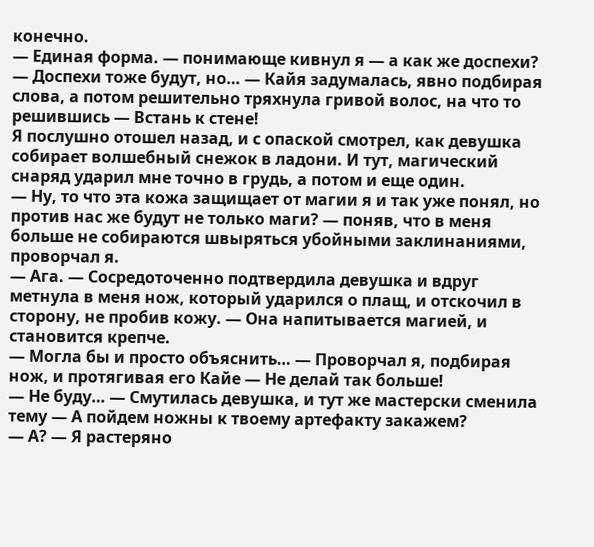конечно.
— Единая форма. — понимающе кивнул я — а как же доспехи?
— Доспехи тоже будут, но… — Кайя задумалась, явно подбирая слова, а потом решительно тряхнула гривой волос, на что то решившись — Встань к стене!
Я послушно отошел назад, и с опаской смотрел, как девушка собирает волшебный снежок в ладони. И тут, магический снаряд ударил мне точно в грудь, а потом и еще один.
— Ну, то что эта кожа защищает от магии я и так уже понял, но против нас же будут не только маги? — поняв, что в меня больше не собираются швыряться убойными заклинаниями, проворчал я.
— Ага. — Сосредоточенно подтвердила девушка и вдруг метнула в меня нож, который ударился о плащ, и отскочил в сторону, не пробив кожу. — Она напитывается магией, и становится крепче.
— Могла бы и просто объяснить… — Проворчал я, подбирая нож, и протягивая его Кайе — Не делай так больше!
— Не буду… — Смутилась девушка, и тут же мастерски сменила тему — А пойдем ножны к твоему артефакту закажем?
— А? — Я растеряно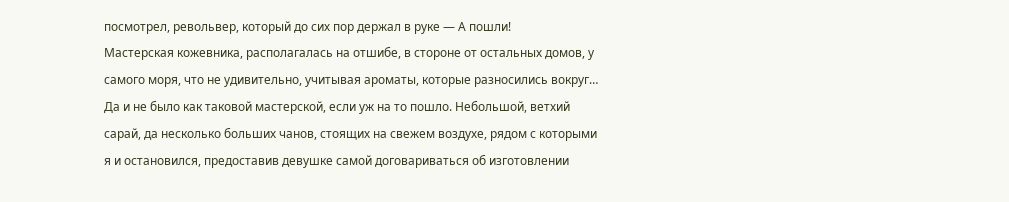посмотрел, револьвер, который до сих пор держал в руке — А пошли!
Мастерская кожевника, располагалась на отшибе, в стороне от остальных домов, у самого моря, что не удивительно, учитывая ароматы, которые разносились вокруг… Да и не было как таковой мастерской, если уж на то пошло. Небольшой, ветхий сарай, да несколько больших чанов, стоящих на свежем воздухе, рядом с которыми я и остановился, предоставив девушке самой договариваться об изготовлении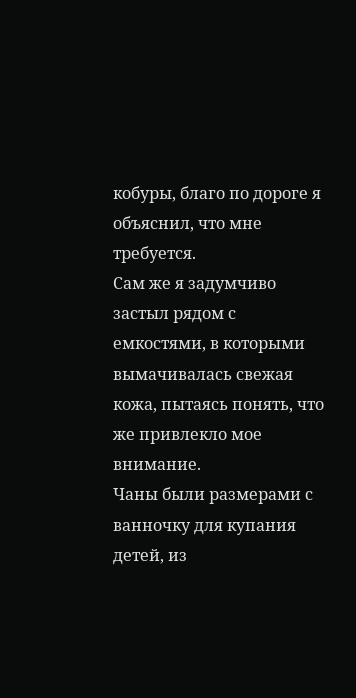кобуры, благо по дороге я объяснил, что мне требуется.
Сам же я задумчиво застыл рядом с емкостями, в которыми вымачивалась свежая кожа, пытаясь понять, что же привлекло мое внимание.
Чаны были размерами с ванночку для купания детей, из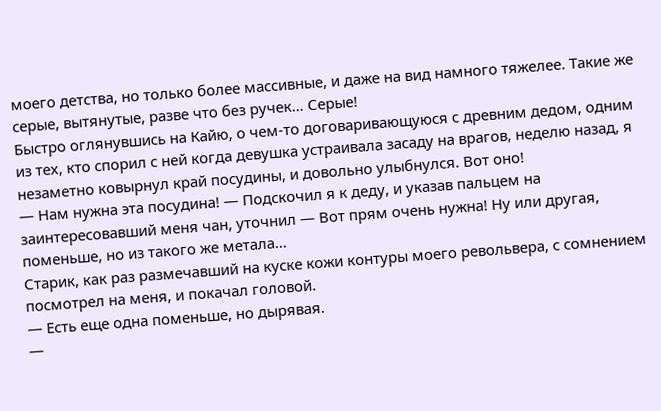моего детства, но только более массивные, и даже на вид намного тяжелее. Такие же серые, вытянутые, разве что без ручек… Серые!
Быстро оглянувшись на Кайю, о чем-то договаривающуюся с древним дедом, одним из тех, кто спорил с ней когда девушка устраивала засаду на врагов, неделю назад, я незаметно ковырнул край посудины, и довольно улыбнулся. Вот оно!
— Нам нужна эта посудина! — Подскочил я к деду, и указав пальцем на заинтересовавший меня чан, уточнил — Вот прям очень нужна! Ну или другая, поменьше, но из такого же метала…
Старик, как раз размечавший на куске кожи контуры моего револьвера, с сомнением посмотрел на меня, и покачал головой.
— Есть еще одна поменьше, но дырявая.
—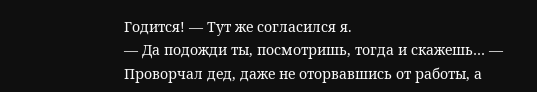Годится! — Тут же согласился я.
— Да подожди ты, посмотришь, тогда и скажешь… — Проворчал дед, даже не оторвавшись от работы, а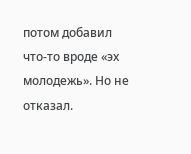потом добавил что-то вроде «эх молодежь». Но не отказал.